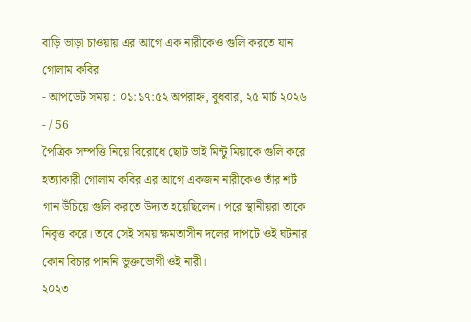বাড়ি ভাড়া চাওয়ায় এর আগে এক নারীকেও গুলি করতে যান গোলাম কবির
- আপডেট সময় : ০১:১৭:৫২ অপরাহ্ন, বুধবার, ২৫ মার্চ ২০২৬
- / 56
পৈত্রিক সম্পত্তি নিয়ে বিরোধে ছোট ভাই মিন্টু মিয়াকে গুলি করে হত্যাকারী গোলাম কবির এর আগে একজন নারীকেও তাঁর শর্ট গান উঁচিয়ে গুলি করতে উদ্যত হয়েছিলেন। পরে স্থানীয়রা তাকে নিবৃত্ত করে। তবে সেই সময় ক্ষমতাসীন দলের দাপটে ওই ঘটনার কোন বিচার পাননি ভুক্তভোগী ওই নারী।
২০২৩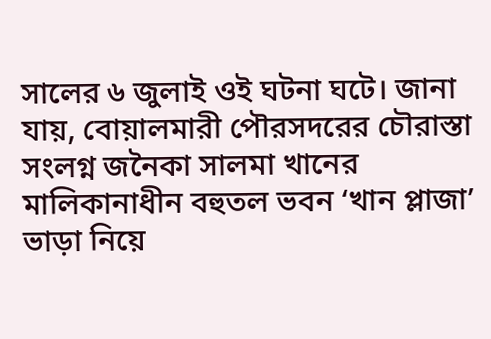সালের ৬ জুলাই ওই ঘটনা ঘটে। জানা যায়, বোয়ালমারী পৌরসদরের চৌরাস্তা সংলগ্ন জনৈকা সালমা খানের মালিকানাধীন বহুতল ভবন ‘খান প্লাজা’ ভাড়া নিয়ে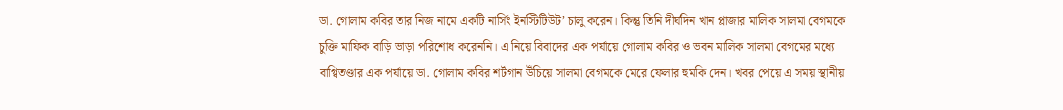ডা. গোলাম কবির তার নিজ নামে একটি নার্সিং ইনস্টিটিউট’ চালু করেন। কিন্তু তিনি দীর্ঘদিন খান প্লাজার মালিক সালমা বেগমকে চুক্তি মাফিক বাড়ি ভাড়া পরিশোধ করেননি। এ নিয়ে বিবাদের এক পর্যায়ে গোলাম কবির ও ভবন মালিক সালমা বেগমের মধ্যে বাগ্বিতণ্ডার এক পর্যায়ে ডা. গোলাম কবির শর্টগান উঁচিয়ে সালমা বেগমকে মেরে ফেলার হুমকি দেন। খবর পেয়ে এ সময় স্থানীয়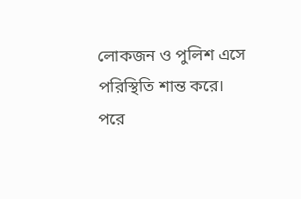লোকজন ও পুলিশ এসে পরিস্থিতি শান্ত করে। পরে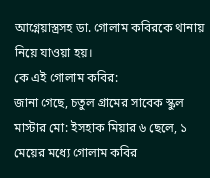আগ্নেয়াস্ত্রসহ ডা. গোলাম কবিরকে থানায় নিয়ে যাওয়া হয়।
কে এই গোলাম কবির:
জানা গেছে, চতুল গ্রামের সাবেক স্কুল মাস্টার মো: ইসহাক মিয়ার ৬ ছেলে, ১ মেয়ের মধ্যে গোলাম কবির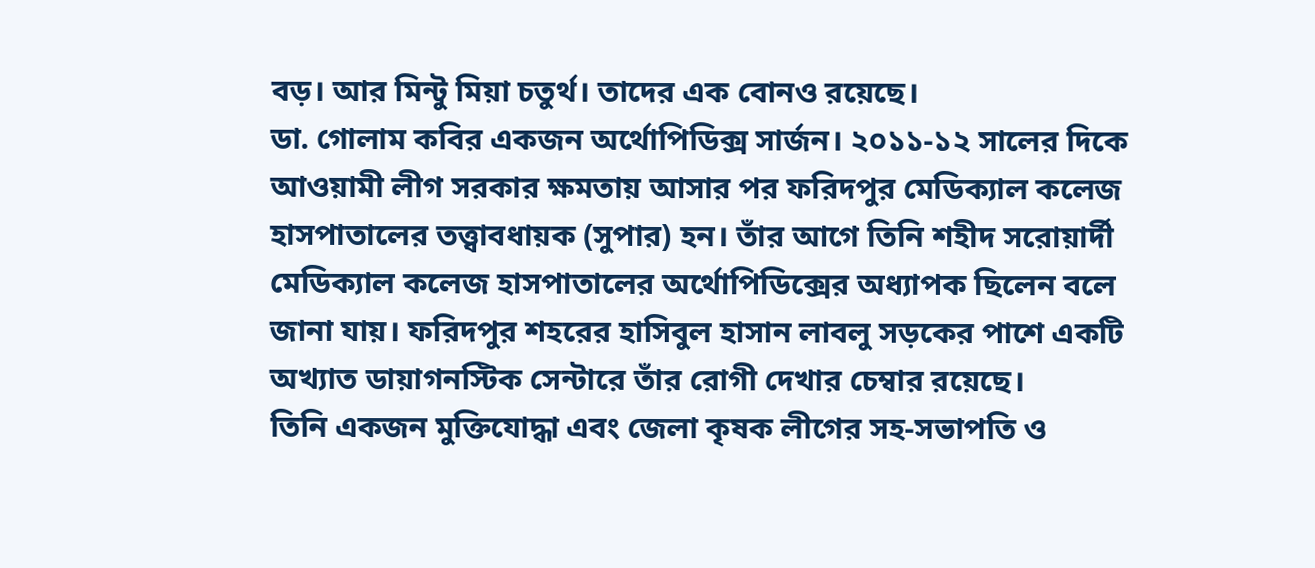বড়। আর মিন্টু মিয়া চতুর্থ। তাদের এক বোনও রয়েছে।
ডা. গোলাম কবির একজন অর্থোপিডিক্স সার্জন। ২০১১-১২ সালের দিকে আওয়ামী লীগ সরকার ক্ষমতায় আসার পর ফরিদপুর মেডিক্যাল কলেজ হাসপাতালের তত্ত্বাবধায়ক (সুপার) হন। তাঁর আগে তিনি শহীদ সরোয়ার্দী মেডিক্যাল কলেজ হাসপাতালের অর্থোপিডিক্সের অধ্যাপক ছিলেন বলে জানা যায়। ফরিদপুর শহরের হাসিবুল হাসান লাবলু সড়কের পাশে একটি অখ্যাত ডায়াগনস্টিক সেন্টারে তাঁর রোগী দেখার চেম্বার রয়েছে।
তিনি একজন মুক্তিযোদ্ধা এবং জেলা কৃষক লীগের সহ-সভাপতি ও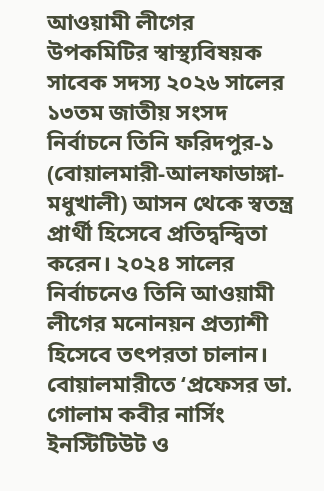আওয়ামী লীগের উপকমিটির স্বাস্থ্যবিষয়ক সাবেক সদস্য ২০২৬ সালের ১৩তম জাতীয় সংসদ নির্বাচনে তিনি ফরিদপুর-১ (বোয়ালমারী-আলফাডাঙ্গা-মধুখালী) আসন থেকে স্বতন্ত্র প্রার্থী হিসেবে প্রতিদ্বন্দ্বিতা করেন। ২০২৪ সালের নির্বাচনেও তিনি আওয়ামী লীগের মনোনয়ন প্রত্যাশী হিসেবে তৎপরতা চালান। বোয়ালমারীতে ‘প্রফেসর ডা. গোলাম কবীর নার্সিং ইনস্টিটিউট ও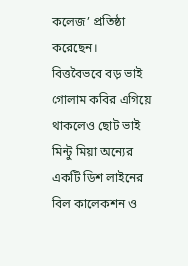কলেজ’ প্রতিষ্ঠা করেছেন।
বিত্তবৈভবে বড় ভাই গোলাম কবির এগিয়ে থাকলেও ছোট ভাই মিন্টু মিয়া অন্যের একটি ডিশ লাইনের বিল কালেকশন ও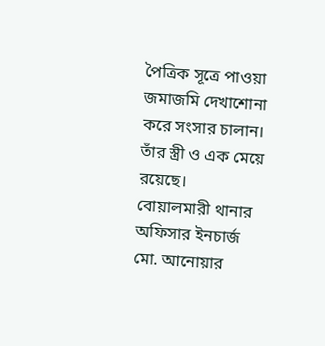পৈত্রিক সূত্রে পাওয়া জমাজমি দেখাশোনা করে সংসার চালান। তাঁর স্ত্রী ও এক মেয়ে রয়েছে।
বোয়ালমারী থানার অফিসার ইনচার্জ মো. আনোয়ার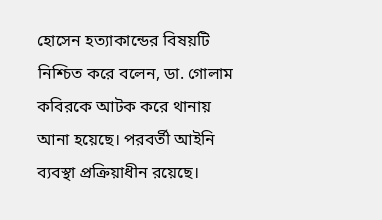হোসেন হত্যাকান্ডের বিষয়টি নিশ্চিত করে বলেন, ডা. গোলাম কবিরকে আটক করে থানায় আনা হয়েছে। পরবর্তী আইনি ব্যবস্থা প্রক্রিয়াধীন রয়েছে।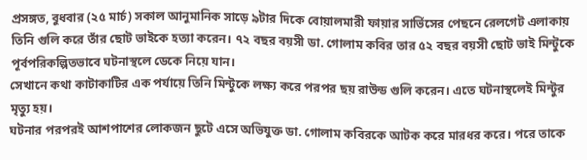প্রসঙ্গত, বুধবার (২৫ মার্চ) সকাল আনুমানিক সাড়ে ৯টার দিকে বোয়ালমারী ফায়ার সার্ভিসের পেছনে রেলগেট এলাকায় তিনি গুলি করে তাঁর ছোট ভাইকে হত্যা করেন। ৭২ বছর বয়সী ডা. গোলাম কবির তার ৫২ বছর বয়সী ছোট ভাই মিন্টুকে পূর্বপরিকল্পিতভাবে ঘটনাস্থলে ডেকে নিয়ে যান।
সেখানে কথা কাটাকাটির এক পর্যায়ে তিনি মিন্টুকে লক্ষ্য করে পরপর ছয় রাউন্ড গুলি করেন। এতে ঘটনাস্থলেই মিন্টুর মৃত্যু হয়।
ঘটনার পরপরই আশপাশের লোকজন ছুটে এসে অভিযুক্ত ডা. গোলাম কবিরকে আটক করে মারধর করে। পরে তাকে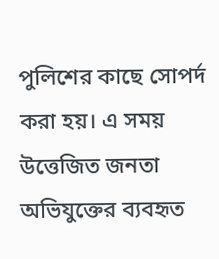পুলিশের কাছে সোপর্দ করা হয়। এ সময় উত্তেজিত জনতা অভিযুক্তের ব্যবহৃত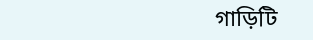গাড়িটি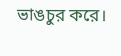ভাঙচুর করে।